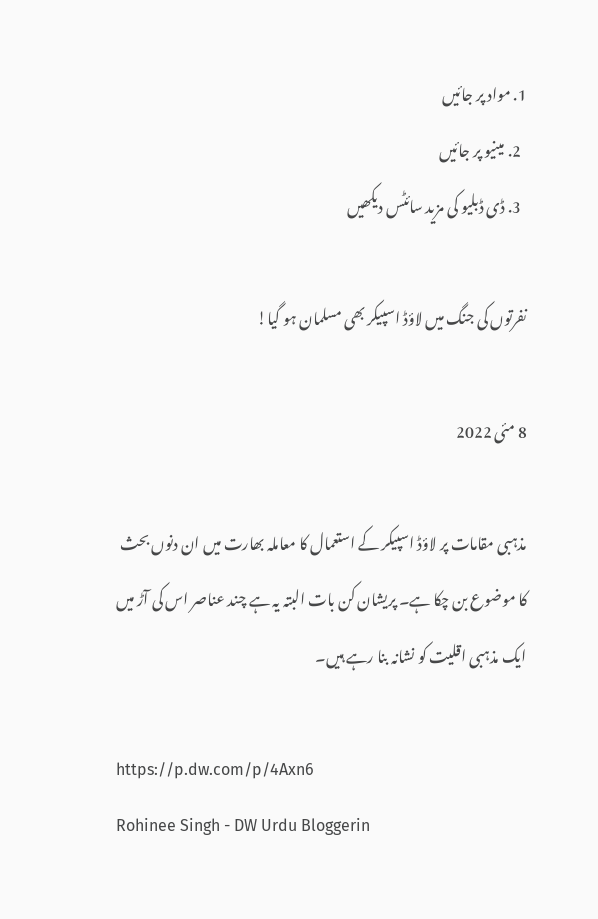1. مواد پر جائیں
  2. مینیو پر جائیں
  3. ڈی ڈبلیو کی مزید سائٹس دیکھیں

نفرتوں کی جنگ میں لاؤڈ اسپیکر بھی مسلمان ہو گیا!

8 مئی 2022

مذہبی مقامات پر لاؤڈ اسپیکر کے استعمال کا معاملہ بھارت ميں ان دنوں بحث کا موضوع بن چکا ہے۔ پریشان کن بات البتہ یہ ہے چند عناصر اس کی آڑ میں ایک مذہبی اقلیت کو نشانہ بنا رہے ہیں۔

https://p.dw.com/p/4Axn6
Rohinee Singh - DW Urdu Bloggerin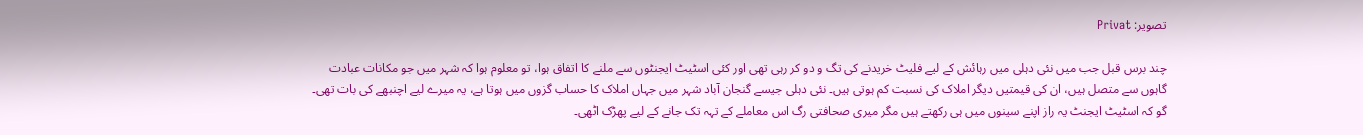تصویر: Privat

چند برس قبل جب میں نئی دہلی میں رہائش کے ليے فلیٹ خریدنے کی تگ و دو کر رہی تھی اور کئی اسٹیٹ ایجنٹوں سے ملنے کا اتفاق ہوا، تو معلوم ہوا کہ شہر میں جو مکانات عبادت گاہوں سے متصل ہیں، ان کی قیمتیں دیگر املاک کی نسبت کم ہوتی ہیں۔ نئی دہلی جیسے گنجان آباد شہر میں جہاں املاک کا حساب گزوں میں ہوتا ہے، یہ میرے ليے اچنبھے کی بات تھی۔ گو کہ اسٹیٹ ایجنٹ یہ راز اپنے سینوں میں ہی رکھتے ہیں مگر میری صحافتی رگ اس معاملے کے تہہ تک جانے کے ليے پھڑک اٹھی۔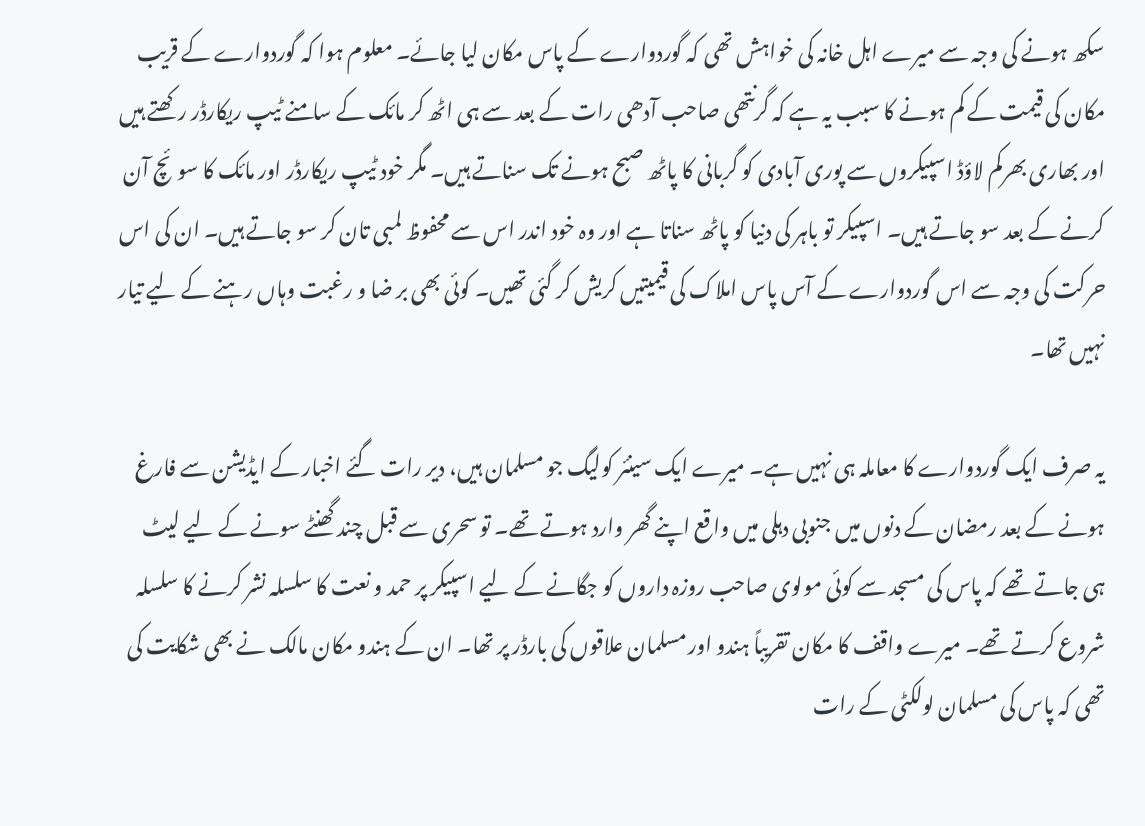سکھ ہونے کی وجہ سے میرے اہل خانہ کی خواہش تھی کہ گوردوارے کے پاس مکان ليا جائے۔ معلوم ہوا کہ گوردوارے کے قریب مکان کی قیمت کے کم ہونے کا سبب یہ ہے کہ گرنتھی صاحب آدھی رات کے بعد سے ہی اٹھ کر مائک کے سامنے ٹیپ ریکارڈر رکھتے ہیں اور بھاری بھرکم لاؤڈ اسپیکروں سے پوری آبادی کو گربانی کا پاٹھ صبح ہونے تک سناتے ہیں۔ مگر خود ٹیپ ریکارڈر اور مائک کا سوئچ آن کرنے کے بعد سو جاتے ہیں۔ اسپیکر تو باہر کی دنیا کو پاٹھ سناتا ہے اور وہ خود اندر اس سے محفوظ لمبی تان کر سو جاتے ہیں۔ ان کی اس حرکت کی وجہ سے اس گوردوارے کے آس پاس املاک کی قیمیتیں کریش کر گئی تھیں۔ کوئی بھی بر ضا و رغبت وہاں رہنے کے ليے تیار نہیں تھا۔

یہ صرف ایک گوردوارے کا معاملہ ہی نہیں ہے۔ میرے ایک سینئر کولیگ جو مسلمان ہیں، دیر رات گئے اخبار کے ایڈیشن سے فارغ ہونے کے بعد رمضان کے دنوں میں جنوبی دہلی میں واقع اپنے گھر وارد ہوتے تھے۔ تو سحری سے قبل چند گھنٹے سونے کے ليے لیٹ ہی جاتے تھے کہ پاس کی مسجد سے کوئی مولوی صاحب روزہ داروں کو جگانے کے ليے اسپیکر پر حمد و نعت کا سلسلہ نشر کرنے کا سلسلہ شروع کرتے تھے۔ میرے واقف کا مکان تقریباً ہندو اور مسلمان علاقوں کی بارڈر پر تھا۔ ان کے ہندو مکان مالک نے بھی شکایت کی تھی کہ پاس کی مسلمان لولکٹی کے رات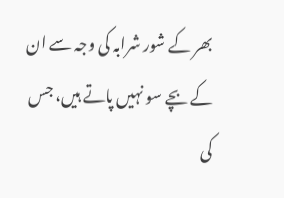بھر کے شور شرابہ کی وجہ سے ان کے بچے سو نہیں پاتے ہیں، جس کی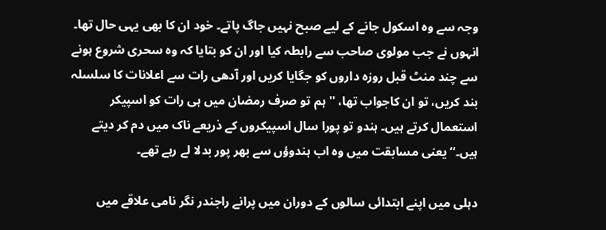وجہ سے وہ اسکول جانے کے ليے صبح نہیں جاگ پاتے۔ خود ان کا بھی یہی حال تھا۔ انہوں نے جب مولوی صاحب سے رابطہ کیا اور ان کو بتایا کہ وہ سحری شروع ہونے سے چند منٹ قبل روزہ داروں کو جگایا کریں اور آدھی رات سے اعلانات کا سلسلہ بند کریں، تو ان کاجواب تھا، ''ہم تو صرف رمضان میں ہی رات کو اسپیکر استعمال کرتے ہیں۔ ہندو تو پورا سال اسپیکروں کے ذریعے ناک میں دم کر دیتے ہيں۔‘‘ یعنی مسابقت میں وہ اب ہندوؤں سے بھر پور بدلا لے رہے تھے۔

دہلی میں اپنے ابتدائی سالوں کے دوران میں پرانے راجندر نگر نامی علاقے میں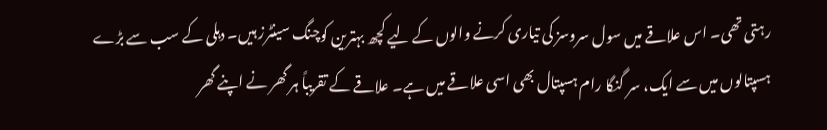رہتی تھی۔ اس علاقے میں سول سروسز کی تیاری کرنے والوں کے لیے کچھ بہترین کوچنگ سینٹرز ہیں۔ دہلی کے سب سے بڑے ہسپتالوں میں سے ایک، سر گنگا رام ہسپتال بھی اسی علاقے میں ہے۔ علاقے کے تقریباً ہر گھر نے اپنے گھر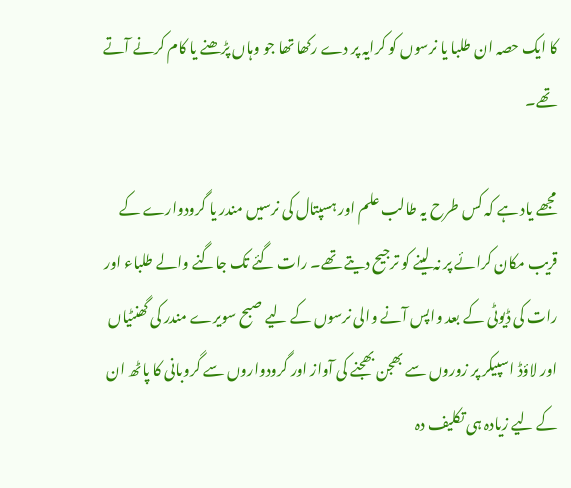کا ایک حصہ ان طلبا یا نرسوں کو کرایہ پر دے رکھا تھا جو وہاں پڑھنے یا کام کرنے آتے تھے۔

مجھے یاد ہے کہ کس طرح یہ طالب علم اور ہسپتال کی نرسیں مندر یا گرودوارے کے قریب مکان کرائے پر نہ لینے کو ترجیح دیتے تھے۔ رات گئے تک جاگنے والے طلباء اور رات کی ڈیوٹی کے بعد واپس آنے والی نرسوں کے لیے صبح سویرے مندر کی گھنٹیاں اور لاؤڈ اسپیکر پر زوروں سے بھجن بھجنے کی آواز اور گرودواروں سے گروبانی کا پاٹھ ان کے ليے زیادہ ہی تکلیف دہ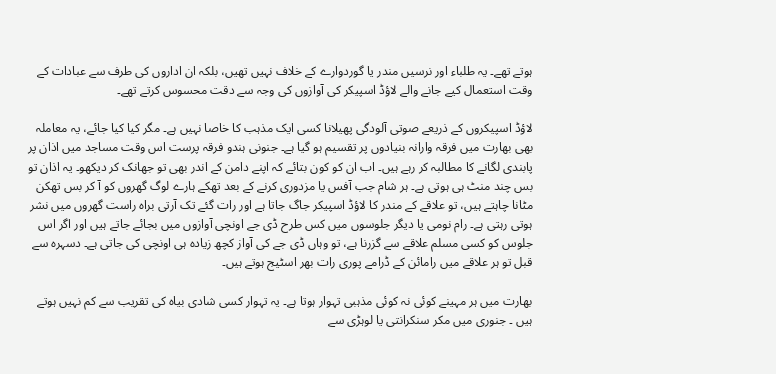ہوتے تھے۔ یہ طلباء اور نرسیں مندر یا گوردوارے کے خلاف نہیں تھیں، بلکہ ان اداروں کی طرف سے عبادات کے وقت استعمال کیے جانے والے لاؤڈ اسپیکر کی آوازوں کی وجہ سے دقت محسوس کرتے تھے۔

لاؤڈ اسپیکروں کے ذریعے صوتی آلودگی پھیلانا کسی ایک مذہب کا خاصا نہیں ہے۔ مگر کیا کیا جائے، یہ معاملہ بھی بھارت میں فرقہ وارانہ بنیادوں پر تقسیم ہو گیا ہے۔ جنونی ہندو فرقہ پرست اس وقت مساجد میں اذان پر پابندی لگانے کا مطالبہ کر رہے ہیں۔ اب ان کو کون بتائے کہ اپنے دامن کے اندر بھی تو جھانک کر دیکھو۔ یہ اذان تو بس چند منٹ ہی ہوتی ہے۔ ہر شام جب آفس یا مزدوری کرنے کے بعد تھکے ہارے لوگ گھروں کو آ کر بس تھکن مٹانا چاہتے ہیں، تو علاقے کے مندر کا لاؤڈ اسپیکر جاگ جاتا ہے اور رات گئے تک آرتی براہ راست گھروں میں نشر ہوتی رہتی ہے۔ رام نومی یا دیگر جلوسوں میں کس طرح ڈی جے اونچی آوازوں میں بجائے جاتے ہیں اور اگر اس جلوس کو کسی مسلم علاقے سے گزرنا ہے، تو وہاں ڈی جے کی آواز کچھ زیادہ ہی اونچی کی جاتی ہے۔ دسہرہ سے قبل تو ہر علاقے میں رامائن کے ڈرامے پوری رات بھر اسٹیج ہوتے ہیں۔

بھارت میں ہر مہینے کوئی نہ کوئی مذہبی تہوار ہوتا ہے۔ یہ تہوار کسی شادی بياہ کی تقريب سے کم نہیں ہوتے ہیں ۔ جنوری میں مکر سنکرانتی یا لوہڑی سے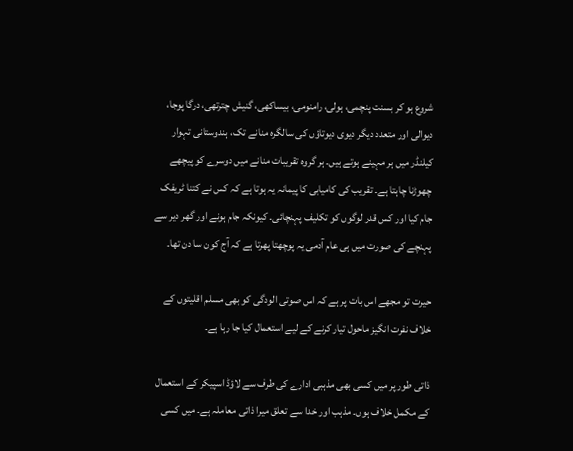شروع ہو کر بسنت پنچمی، ہولی، رامنومی، بیساکھی، گنیش چترتھی، درگا پوجا، دیوالی اور متعدد دیگر دیوی دیوتاؤں کی سالگرہ منانے تک، ہندوستانی تہوار کیلنڈر میں ہر مہینے ہوتے ہیں۔ ہر گروہ تقریبات منانے میں دوسرے کو پیچھے چھوڑنا چاہتا ہے۔ تقریب کی کامیابی کا پيمانہ یہ ہوتا ہے کہ کس نے کتنا ٹریفک جام کیا اور کس قدر لوگوں کو تکلیف پہنچائی۔ کیونکہ جام ہونے اور گھر دیر سے پہنچے کی صورت میں ہی عام آدمی یہ پوچھتا پھرتا ہے کہ آج کون سا دن تھا۔

حیرت تو مجھے اس بات پر ہے کہ اس صوتی الودگی کو بھی مسلم اقلیتوں کے خلاف نفرت انگیز ماحول تیار کرنے کے ليے استعمال کیا جا رہا ہے۔

ذاتی طور پر میں کسی بھی مذہبی ادارے کی طرف سے لاؤڈ اسپیکر کے استعمال کے مکمل خلاف ہوں۔ مذہب اور خدا سے تعلق میرا ذاتی معاملہ ہے۔ میں کسی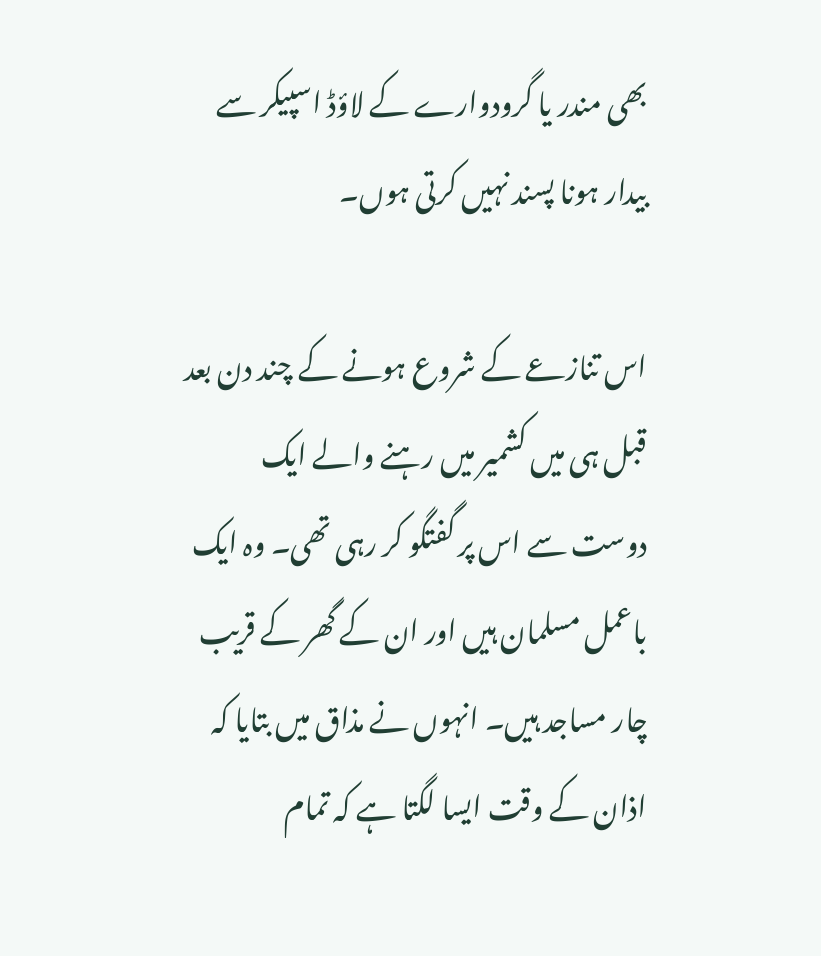بھی مندر یا گرودوارے کے لاؤڈ اسپیکر سے بیدار ہونا پسند نہیں کرتی ہوں۔

اس تنازعے کے شروع ہونے کے چند دن بعد قبل ہی میں کشمیر میں رہنے والے ایک دوست سے اس پر گفتگو کر رہی تھی۔ وہ ایک باعمل مسلمان ہیں اور ان کے گھر کے قریب چار مساجد ہیں۔ انہوں نے مذاق میں بتایا کہ اذان کے وقت ایسا لگتا ہے کہ تمام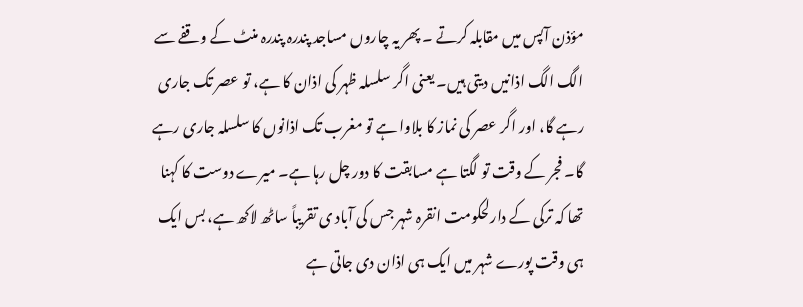مؤذن آپس میں مقابلہ کرتے ۔ پھر یہ چاروں مساجد پندرہ پندرہ منٹ کے وقفے سے الگ الگ اذانیں دیتی ہیں۔ یعنی اگر سلسلہ ظہر کی اذان کا ہے، تو عصر تک جاری رہے گا، اور اگر عصر کی نماز کا بلاوا ہے تو مغرب تک اذانوں کا سلسلہ جاری رہے گا۔ فجر کے وقت تو لگتا ہے مسابقت کا دور چل رہا ہے۔ میرے دوست کا کہنا تھا کہ ترکی کے دارلحکومت انقرہ شہر جس کی آباد ی تقریباً ساٹھ لاکھ ہے، بس ایک ہی وقت پورے شہر میں ایک ہی اذان دی جاتی ہے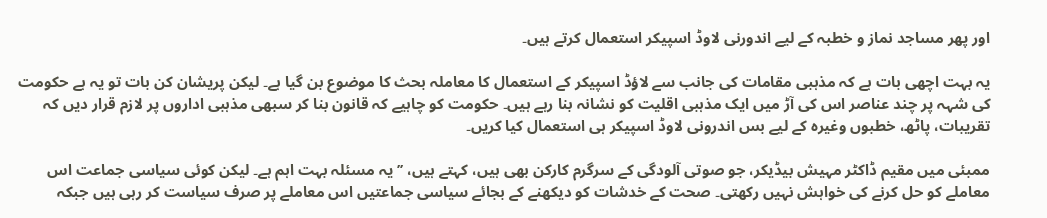اور پھر مساجد نماز و خطبہ کے ليے اندورنی لاوڈ اسپیکر استعمال کرتے ہیں۔

یہ بہت اچھی بات ہے کہ مذہبی مقامات کی جانب سے لاؤڈ اسپیکر کے استعمال کا معاملہ بحث کا موضوع بن گیا ہے۔ لیکن پریشان کن بات تو یہ ہے حکومت کی شہہ پر چند عناصر اس کی آڑ میں ایک مذہبی اقلیت کو نشانہ بنا رہے ہیں۔ حکومت کو چاہيے کہ قانون بنا کر سبھی مذہبی اداروں پر لازم قرار دیں کہ تقریبات، پاٹھ، خطبوں وغیرہ کے ليے بس اندرونی لاوڈ اسپیکر ہی استعمال کیا کریں۔

ممبئی میں مقیم ڈاکٹر مہیش بیڈیکر، جو صوتی آلودگی کے سرگرم کارکن بھی ہیں، کہتے ہیں، ’’یہ مسئلہ بہت اہم ہے۔ لیکن کوئی سیاسی جماعت اس معاملے کو حل کرنے کی خواہش نہیں رکھتی۔ صحت کے خدشات کو دیکھنے کے بجائے سیاسی جماعتیں اس معاملے پر صرف سیاست کر رہی ہیں جبکہ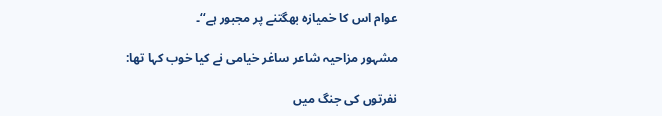عوام اس کا خمیازہ بھگتنے پر مجبور ہے‘‘۔

مشہور مزاحیہ شاعر ساغر خیامی نے کیا خوب کہا تھا:

نفرتوں کی جنگ میں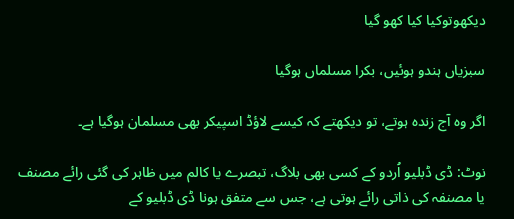دیکھوتوکیا کیا کھو گیا

سبزیاں ہندو ہوئیں، بکرا مسلماں ہوگیا

اگر وہ آج زندہ ہوتے، تو دیکھتے کہ کیسے لاؤڈ اسپیکر بھی مسلمان ہوگیا ہے۔

نوٹ: ڈی ڈبلیو اُردو کے کسی بھی بلاگ، تبصرے یا کالم میں ظاہر کی گئی رائے مصنف یا مصنفہ کی ذاتی رائے ہوتی ہے، جس سے متفق ہونا ڈی ڈبلیو کے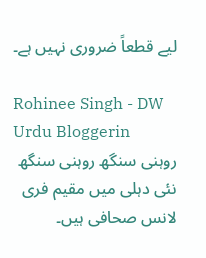لیے قطعاً ضروری نہیں ہے۔

Rohinee Singh - DW Urdu Bloggerin
روہنی سنگھ روہنی سنگھ نئی دہلی میں مقیم فری لانس صحافی ہیں۔